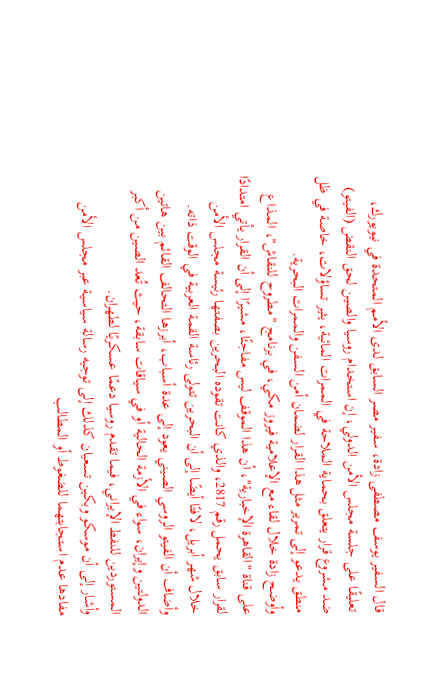قال السفير يوسف مصطفى زادة، سفير مصر السابق لدى الأمم المتحدة في نيويورك، تعليقًا على جلسة مجلس الأمن الدولي، إن استخدام روسيا والصين لحق النقض (الفيتو) ضد مشروع قرار يتعلق بحماية الملاحة في الممرات المائية، يثير تساؤلات، خاصة في ظل منطق يدعو إلى تمرير مثل هذا القرار لضمان أمن السفن والممرات البحرية.
وأوضح زادة خلال لقاء مع الإعلامية فيروز مكي، في برنامج "مطروح للنقاش"، المذاع على قناة "القاهرة الإخبارية"، أن هذا الموقف ليس مفاجئًا، مشيرًا إلى أن القرار يأتي امتدادًا لقرار سابق يحمل رقم 2817، والذي كانت تقوده البحرين بصفتها رئيسة مجلس الأمن خلال شهر أبريل، لافتًا أيضًا إلى أن البحرين تتولى رئاسة القمة العربية في الوقت ذاته.
وأضاف أن الفيتو الروسي الصيني يعود إلى عدة أسباب، أبرزها التحالف القائم بين هاتين الدولتين وإيران، سواء في الأزمة الحالية أو في سياقات سابقة، حيث تُعد الصين من أكبر المستوردين للنفط الإيراني، فيما تقدم روسيا دعمًا عسكريًا لطهران.
وأشار إلى أن موسكو وبكين تسعيان كذلك إلى توجيه رسالة سياسية عبر مجلس الأمن مفادها عدم استجابتهما للضغوط أو المطالب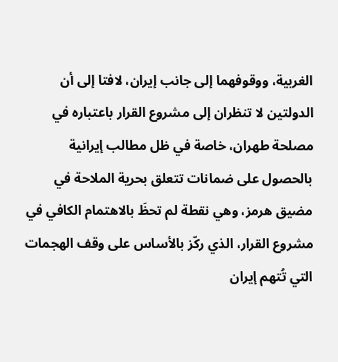الغربية، ووقوفهما إلى جانب إيران، لافتا إلى أن الدولتين لا تنظران إلى مشروع القرار باعتباره في مصلحة طهران، خاصة في ظل مطالب إيرانية بالحصول على ضمانات تتعلق بحرية الملاحة في مضيق هرمز، وهي نقطة لم تحظَ بالاهتمام الكافي في مشروع القرار، الذي ركّز بالأساس على وقف الهجمات التي تُتهم إيران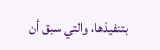بتنفيذها، والتي سبق أن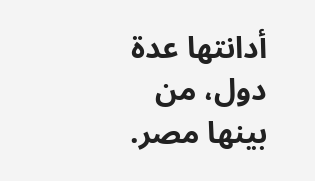أدانتها عدة دول، من بينها مصر.